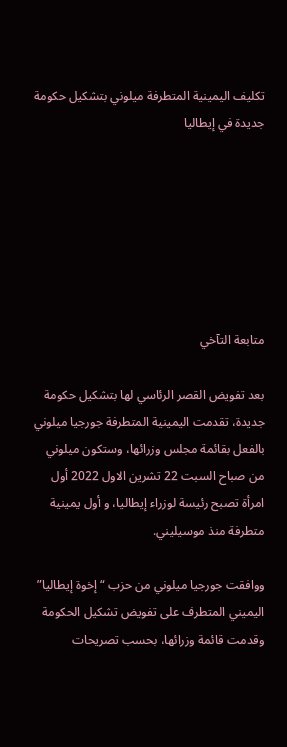تكليف اليمينية المتطرفة ميلوني بتشكيل حكومة جديدة في إيطاليا







متابعة التآخي

بعد تفويض القصر الرئاسي لها بتشكيل حكومة جديدة، تقدمت اليمينية المتطرفة جورجيا ميلوني بالفعل بقائمة مجلس وزرائها، وستكون ميلوني من صباح السبت 22 تشرين الاول 2022 أول امرأة تصبح رئيسة لوزراء إيطاليا، و أول يمينية متطرفة منذ موسيليني.

ووافقت جورجيا ميلوني من حزب “إخوة إيطاليا” اليميني المتطرف على تفويض تشكيل الحكومة وقدمت قائمة وزرائها، بحسب تصريحات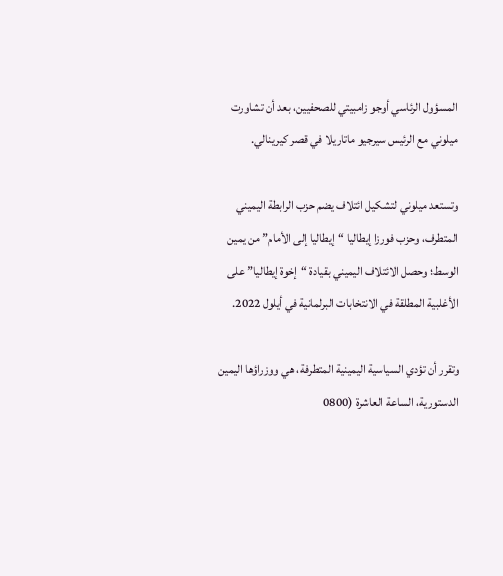المسؤول الرئاسي أوجو زامبيتي للصحفيين، بعد أن تشاورت ميلوني مع الرئيس سيرجيو ماتاريلا في قصر كيرينالي.

وتستعد ميلوني لتشكيل ائتلاف يضم حزب الرابطة اليميني المتطرف، وحزب فورزا إيطاليا “إيطاليا إلى الأمام” من يمين الوسط؛ وحصل الائتلاف اليميني بقيادة “إخوة إيطاليا” على الأغلبية المطلقة في الانتخابات البرلمانية في أيلول 2022.

وتقرر أن تؤدي السياسية اليمينية المتطرفة، هي ووزراؤها اليمين الدستورية، الساعة العاشرة (0800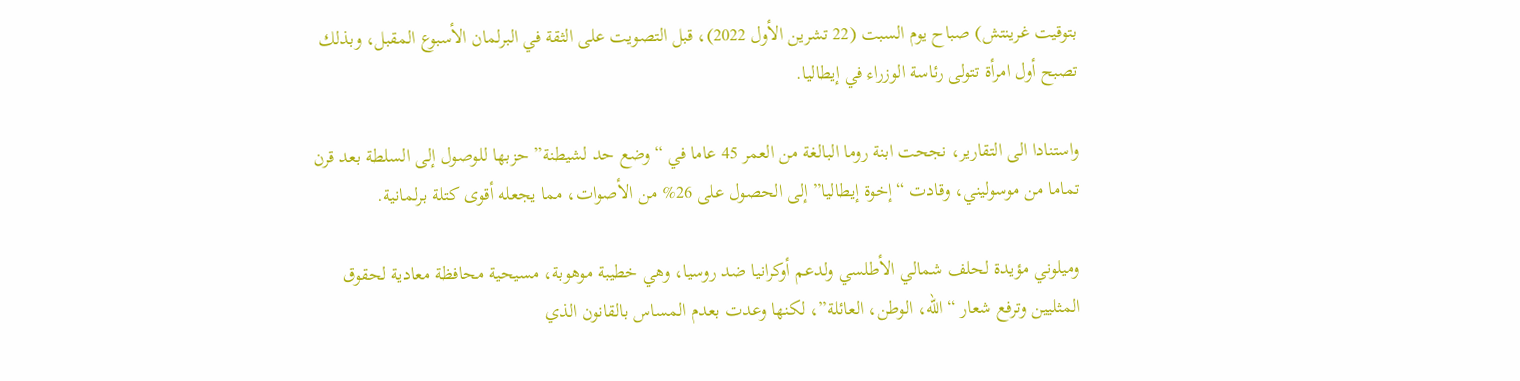بتوقيت غرينتش) صباح يوم السبت (22 تشرين الأول 2022)، قبل التصويت على الثقة في البرلمان الأسبوع المقبل، وبذلك تصبح أول امرأة تتولى رئاسة الوزراء في إيطاليا.

واستنادا الى التقارير، نجحت ابنة روما البالغة من العمر 45 عاما في “وضع حد لشيطنة” حزبها للوصول إلى السلطة بعد قرن تماما من موسوليني، وقادت “إخوة إيطاليا” إلى الحصول على 26% من الأصوات، مما يجعله أقوى كتلة برلمانية.

وميلوني مؤيدة لحلف شمالي الأطلسي ولدعم أوكرانيا ضد روسيا، وهي خطيبة موهوبة، مسيحية محافظة معادية لحقوق المثليين وترفع شعار “الله، الوطن، العائلة”، لكنها وعدت بعدم المساس بالقانون الذي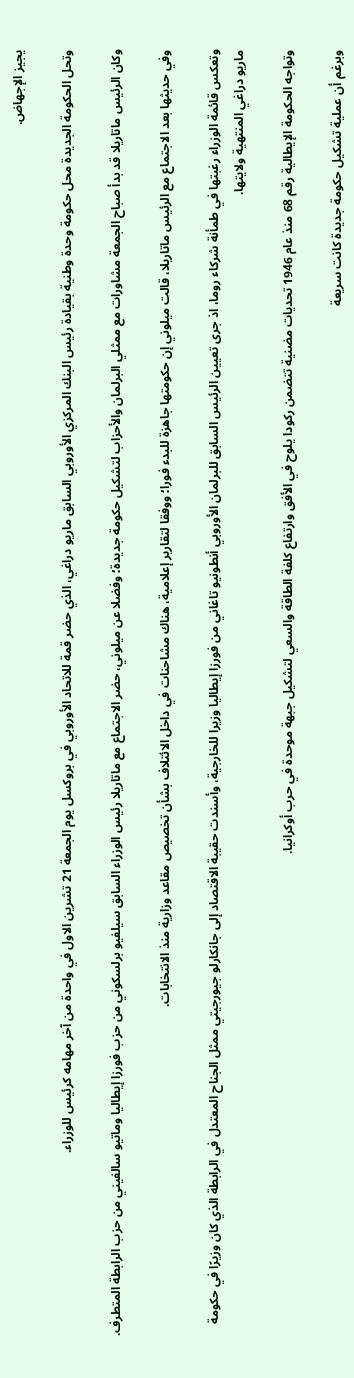يجيز الإجهاض.

وتحل الحكومة الجديدة محل حكومة وحدة وطنية بقيادة رئيس البنك المركزي الأوروبي السابق ماريو دراغي، الذي حضر قمة للاتحاد الأوروبي في بروكسل يوم الجمعة 21 تشرين الاول في واحدة من آخر مهامه كرئيس للوزراء.

وكان الرئيس ماتاريلا قد بدأ صباح الجمعة مشاورات مع ممثلي البرلمان والأحزاب لتشكيل حكومة جديدة؛ وفضلا عن ميلوني، حضر الاجتماع مع ماتاريلا رئيس الوزراء السابق سيلفيو برلسكوني من حزب فورزا إيطاليا وماتيو سالفيني من حزب الرابطة المتطرف.

وفي حديثها بعد الاجتماع مع الرئيس ماتاريلا، قالت ميلوني إن حكومتها جاهزة للبدء فورا؛ ووفقا لتقارير إعلامية، هناك مشاحنات في داخل الائتلاف بشأن تخصيص مقاعد وزارية منذ الانتخابات.

وتعكس قائمة الوزراء رغبتها في طمأنة شركاء روما، اذ جرى تعيين الرئيس السابق للبرلمان الأوروبي أنطونيو تاغاني من فورزا إيطاليا وزيرا للخارجية، وأسندت حقيبة الاقتصاد إلى جانكارلو جيورجيتي ممثل الجناح المعتدل في الرابطة الذي كان وزيرًا في حكومة ماريو دراغي المنتهية ولايتها.

وتواجه الحكومة الإيطالية رقم 68 منذ عام 1946 تحديات مضنية تتضمن ركودا يلوح في الأفق وارتفاع كلفة الطاقة والسعي لتشكيل جبهة موحدة في حرب أوكرانيا.

وبرغم أن عملية تشكيل حكومة جديدة كانت سريعة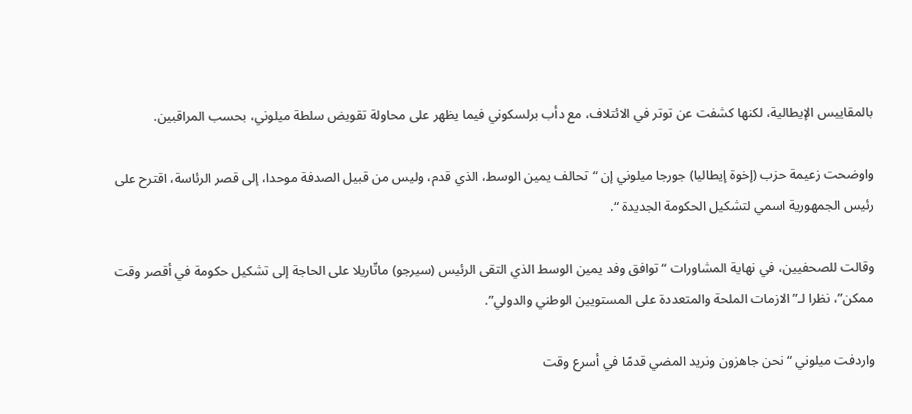بالمقاييس الإيطالية، لكنها كشفت عن توتر في الائتلاف، مع دأب برلسكوني فيما يظهر على محاولة تقويض سلطة ميلوني، بحسب المراقبين.

واوضحت زعيمة حزب (إخوة إيطاليا) جورجا ميلوني إن “تحالف يمين الوسط، الذي قدم، وليس من قبيل الصدفة موحدا، إلى قصر الرئاسة، اقترح على رئيس الجمهورية اسمي لتشكيل الحكومة الجديدة “.

وقالت للصحفيين، في نهاية المشاورات “توافق وفد يمين الوسط الذي التقى الرئيس (سيرجو) ماتّاريلا على الحاجة إلى تشكيل حكومة في أقصر وقت ممكن”، نظرا لـ”الازمات الملحة والمتعددة على المستويين الوطني والدولي”.

واردفت ميلوني “نحن جاهزون ونريد المضي قدمًا في أسرع وقت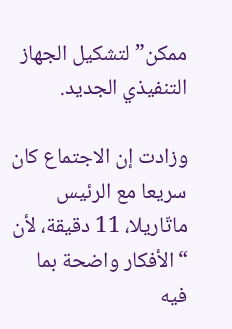ممكن” لتشكيل الجهاز التنفيذي الجديد.

وزادت إن الاجتماع كان سريعا مع الرئيس ماتّاريلا، 11 دقيقة، لأن “الأفكار واضحة بما فيه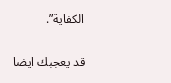الكفاية”.

قد يعجبك ايضا